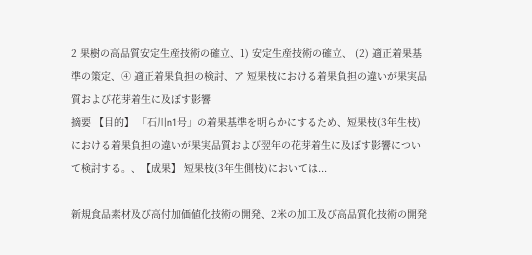2 果樹の高品質安定生産技術の確立、1) 安定生産技術の確立、 (2) 適正着果基準の策定、④ 適正着果負担の検討、ア 短果枝における着果負担の違いが果実品質および花芽着生に及ぼす影響
摘要 【目的】 「石川n1号」の着果基準を明らかにするため、短果枝(3年生枝)における着果負担の違いが果実品質および翌年の花芽着生に及ぼす影響について検討する。、【成果】 短果枝(3年生側枝)においては...

新規食品素材及び高付加価値化技術の開発、2米の加工及び高品質化技術の開発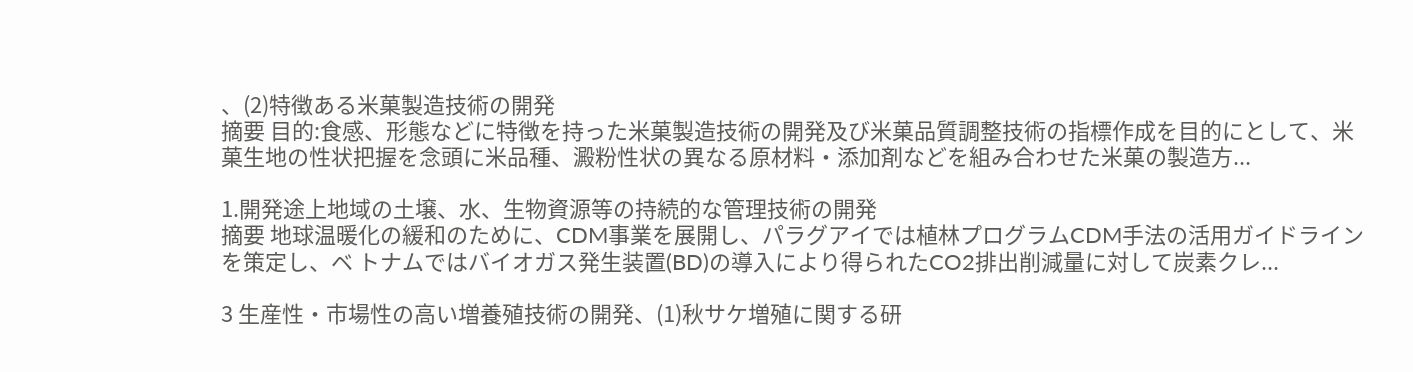、(2)特徴ある米菓製造技術の開発
摘要 目的:食感、形態などに特徴を持った米菓製造技術の開発及び米菓品質調整技術の指標作成を目的にとして、米菓生地の性状把握を念頭に米品種、澱粉性状の異なる原材料・添加剤などを組み合わせた米菓の製造方...

1.開発途上地域の土壌、水、生物資源等の持続的な管理技術の開発
摘要 地球温暖化の緩和のために、CDM事業を展開し、パラグアイでは植林プログラムCDM手法の活用ガイドラインを策定し、ベ トナムではバイオガス発生装置(BD)の導入により得られたCO2排出削減量に対して炭素クレ...

3 生産性・市場性の高い増養殖技術の開発、(1)秋サケ増殖に関する研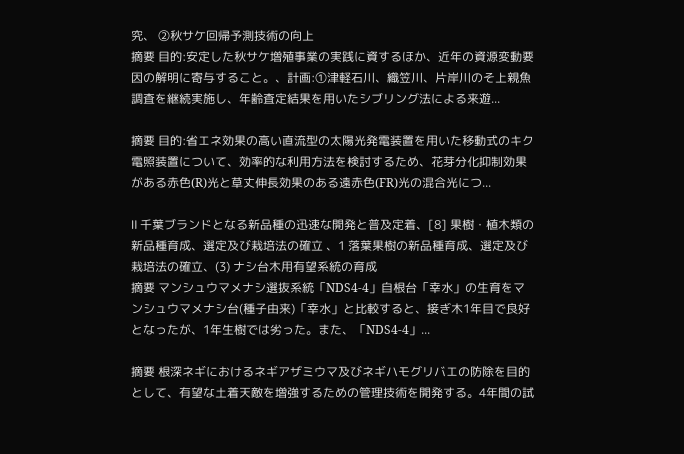究、 ②秋サケ回帰予測技術の向上
摘要 目的:安定した秋サケ増殖事業の実践に資するほか、近年の資源変動要因の解明に寄与すること。、計画:①津軽石川、織笠川、片岸川のそ上親魚調査を継続実施し、年齢査定結果を用いたシブリング法による来遊...

摘要 目的:省エネ効果の高い直流型の太陽光発電装置を用いた移動式のキク電照装置について、効率的な利用方法を検討するため、花芽分化抑制効果がある赤色(R)光と草丈伸長効果のある遠赤色(FR)光の混合光につ...

Ⅱ 千葉ブランドとなる新品種の迅速な開発と普及定着、[8] 果樹・植木類の新品種育成、選定及び栽培法の確立 、1 落葉果樹の新品種育成、選定及び栽培法の確立、(3) ナシ台木用有望系統の育成
摘要 マンシュウマメナシ選抜系統「NDS4-4」自根台「幸水」の生育をマンシュウマメナシ台(種子由来)「幸水」と比較すると、接ぎ木1年目で良好となったが、1年生樹では劣った。また、「NDS4-4」...

摘要 根深ネギにおけるネギアザミウマ及びネギハモグリバエの防除を目的として、有望な土着天敵を増強するための管理技術を開発する。4年間の試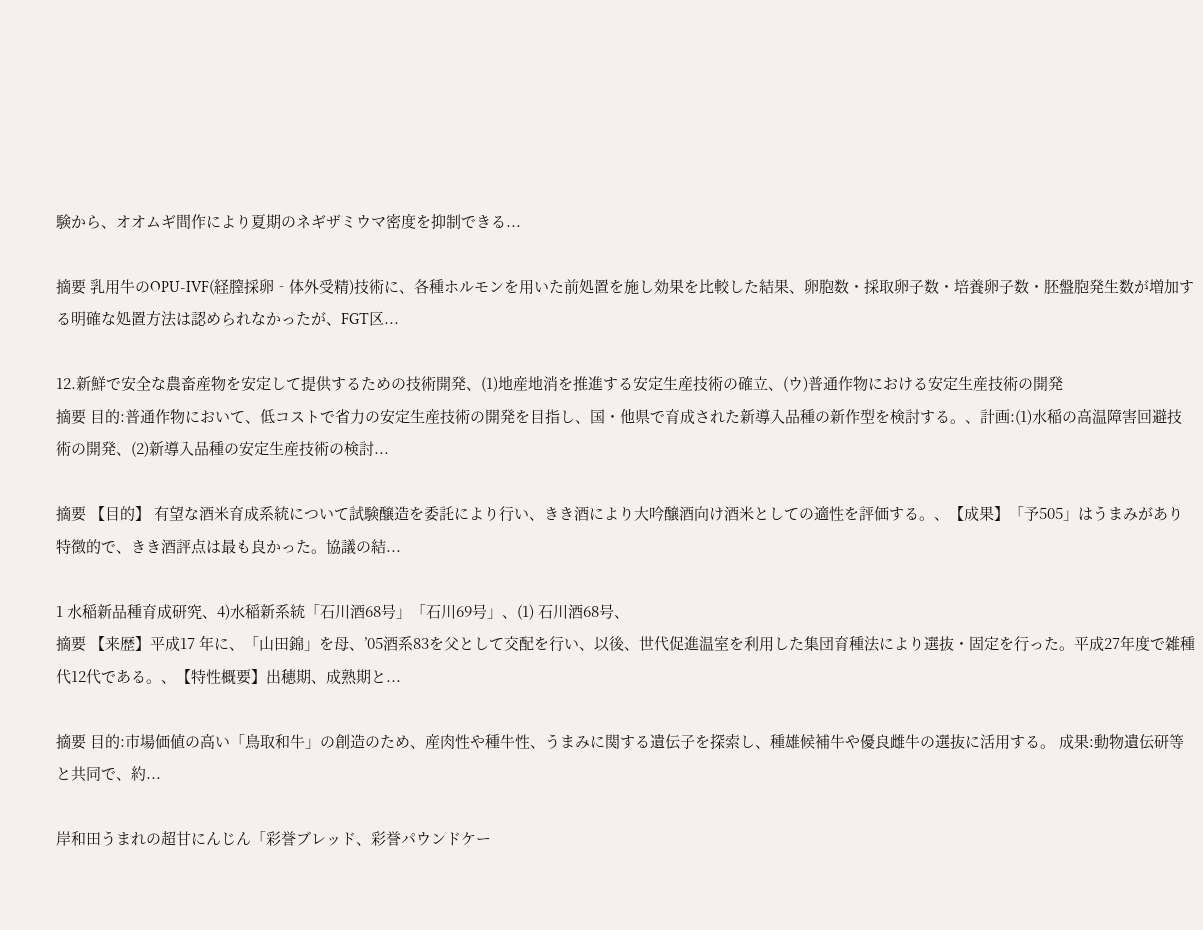験から、オオムギ間作により夏期のネギザミウマ密度を抑制できる...

摘要 乳用牛のOPU-IVF(経膣採卵‐体外受精)技術に、各種ホルモンを用いた前処置を施し効果を比較した結果、卵胞数・採取卵子数・培養卵子数・胚盤胞発生数が増加する明確な処置方法は認められなかったが、FGT区...

12.新鮮で安全な農畜産物を安定して提供するための技術開発、(1)地産地消を推進する安定生産技術の確立、(ウ)普通作物における安定生産技術の開発
摘要 目的:普通作物において、低コストで省力の安定生産技術の開発を目指し、国・他県で育成された新導入品種の新作型を検討する。、計画:(1)水稲の高温障害回避技術の開発、(2)新導入品種の安定生産技術の検討...

摘要 【目的】 有望な酒米育成系統について試験醸造を委託により行い、きき酒により大吟醸酒向け酒米としての適性を評価する。、【成果】「予505」はうまみがあり特徴的で、きき酒評点は最も良かった。協議の結...

1 水稲新品種育成研究、4)水稲新系統「石川酒68号」「石川69号」、(1) 石川酒68号、
摘要 【来歴】平成17 年に、「山田錦」を母、’05酒系83を父として交配を行い、以後、世代促進温室を利用した集団育種法により選抜・固定を行った。平成27年度で雑種代12代である。、【特性概要】出穂期、成熟期と...

摘要 目的:市場価値の高い「鳥取和牛」の創造のため、産肉性や種牛性、うまみに関する遺伝子を探索し、種雄候補牛や優良雌牛の選抜に活用する。 成果:動物遺伝研等と共同で、約...

岸和田うまれの超甘にんじん「彩誉ブレッド、彩誉パウンドケー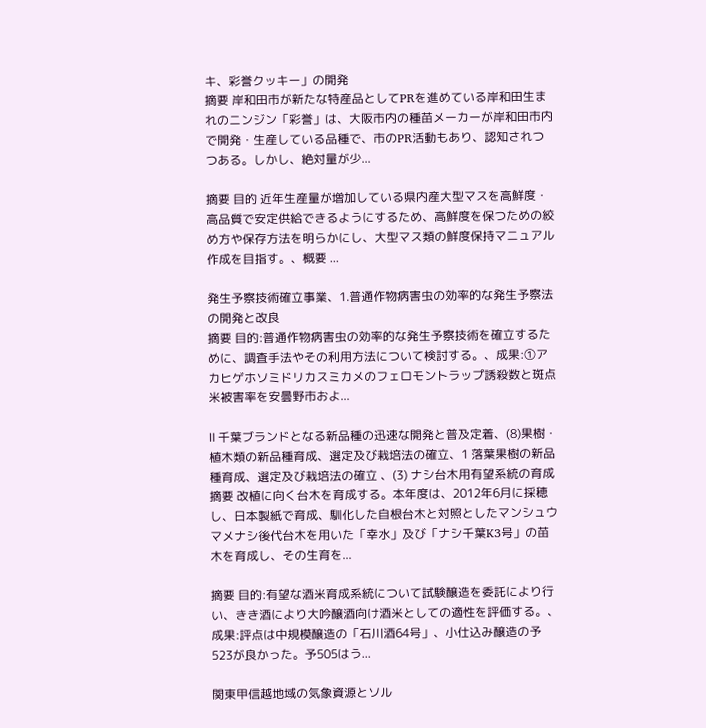キ、彩誉クッキー」の開発
摘要 岸和田市が新たな特産品としてPRを進めている岸和田生まれのニンジン「彩誉」は、大阪市内の種苗メーカーが岸和田市内で開発・生産している品種で、市のPR活動もあり、認知されつつある。しかし、絶対量が少...

摘要 目的 近年生産量が増加している県内産大型マスを高鮮度・高品質で安定供給できるようにするため、高鮮度を保つための絞め方や保存方法を明らかにし、大型マス類の鮮度保持マニュアル作成を目指す。、概要 ...

発生予察技術確立事業、1.普通作物病害虫の効率的な発生予察法の開発と改良
摘要 目的:普通作物病害虫の効率的な発生予察技術を確立するために、調査手法やその利用方法について検討する。、成果:①アカヒゲホソミドリカスミカメのフェロモントラップ誘殺数と斑点米被害率を安曇野市およ...

Ⅱ 千葉ブランドとなる新品種の迅速な開発と普及定着、(8)果樹・植木類の新品種育成、選定及び栽培法の確立、1 落葉果樹の新品種育成、選定及び栽培法の確立 、(3) ナシ台木用有望系統の育成
摘要 改植に向く台木を育成する。本年度は、2012年6月に採穂し、日本製紙で育成、馴化した自根台木と対照としたマンシュウマメナシ後代台木を用いた「幸水」及び「ナシ千葉K3号」の苗木を育成し、その生育を...

摘要 目的:有望な酒米育成系統について試験醸造を委託により行い、きき酒により大吟醸酒向け酒米としての適性を評価する。、成果:評点は中規模醸造の「石川酒64号」、小仕込み醸造の予523が良かった。予505はう...

関東甲信越地域の気象資源とソル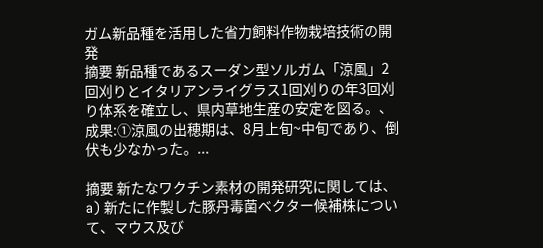ガム新品種を活用した省力飼料作物栽培技術の開発
摘要 新品種であるスーダン型ソルガム「涼風」2回刈りとイタリアンライグラス1回刈りの年3回刈り体系を確立し、県内草地生産の安定を図る。、成果:①涼風の出穂期は、8月上旬~中旬であり、倒伏も少なかった。...

摘要 新たなワクチン素材の開発研究に関しては、 a) 新たに作製した豚丹毒菌ベクター候補株について、マウス及び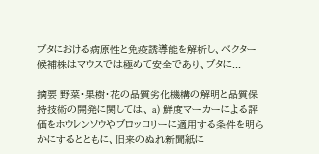ブタにおける病原性と免疫誘導能を解析し、ベクター候補株はマウスでは極めて安全であり、ブタに...

摘要 野菜・果樹・花の品質劣化機構の解明と品質保持技術の開発に関しては、 a) 鮮度マーカーによる評価をホウレンソウやブロッコリーに適用する条件を明らかにするとともに、旧来のぬれ新聞紙に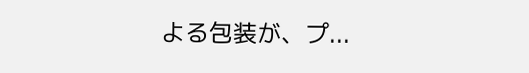よる包装が、プ...